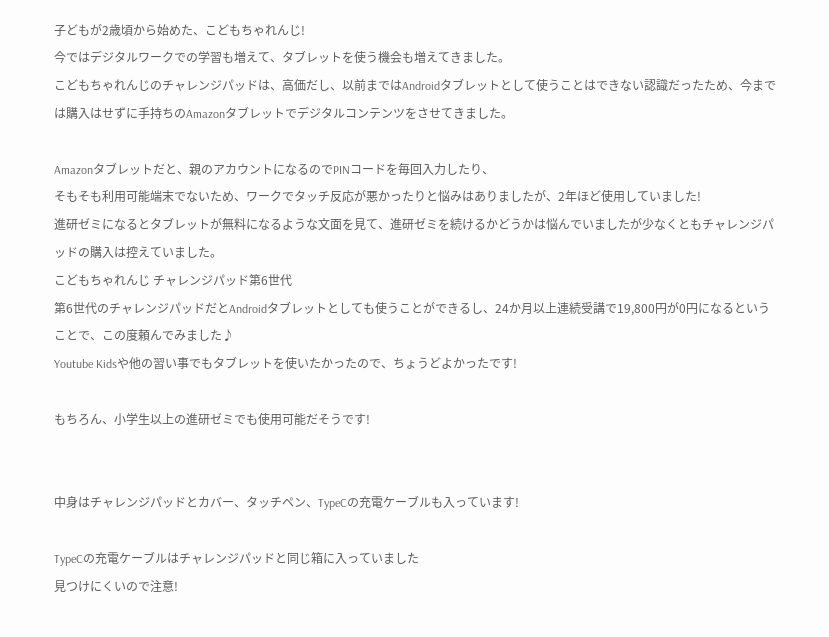子どもが2歳頃から始めた、こどもちゃれんじ!
今ではデジタルワークでの学習も増えて、タブレットを使う機会も増えてきました。
こどもちゃれんじのチャレンジパッドは、高価だし、以前まではAndroidタブレットとして使うことはできない認識だったため、今までは購入はせずに手持ちのAmazonタブレットでデジタルコンテンツをさせてきました。

Amazonタブレットだと、親のアカウントになるのでPINコードを毎回入力したり、
そもそも利用可能端末でないため、ワークでタッチ反応が悪かったりと悩みはありましたが、2年ほど使用していました!
進研ゼミになるとタブレットが無料になるような文面を見て、進研ゼミを続けるかどうかは悩んでいましたが少なくともチャレンジパッドの購入は控えていました。
こどもちゃれんじ チャレンジパッド第6世代
第6世代のチャレンジパッドだとAndroidタブレットとしても使うことができるし、24か月以上連続受講で19,800円が0円になるということで、この度頼んでみました♪
Youtube Kidsや他の習い事でもタブレットを使いたかったので、ちょうどよかったです!

もちろん、小学生以上の進研ゼミでも使用可能だそうです!


中身はチャレンジパッドとカバー、タッチペン、TypeCの充電ケーブルも入っています!

TypeCの充電ケーブルはチャレンジパッドと同じ箱に入っていました
見つけにくいので注意!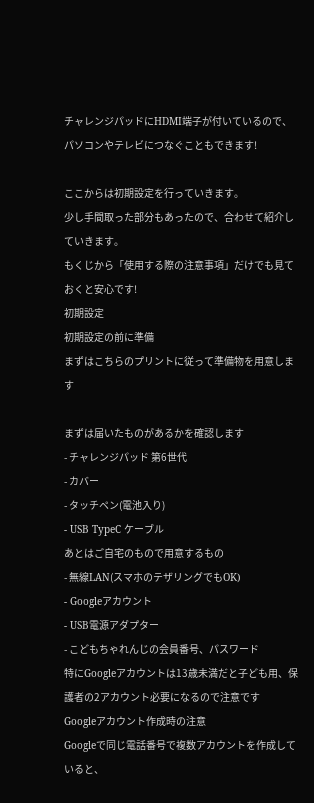チャレンジパッドにHDMI端子が付いているので、パソコンやテレビにつなぐこともできます!

ここからは初期設定を行っていきます。
少し手間取った部分もあったので、合わせて紹介していきます。
もくじから「使用する際の注意事項」だけでも見ておくと安心です!
初期設定
初期設定の前に準備
まずはこちらのプリントに従って準備物を用意します

まずは届いたものがあるかを確認します
- チャレンジパッド 第6世代
- カバー
- タッチペン(電池入り)
- USB TypeC ケーブル
あとはご自宅のもので用意するもの
- 無線LAN(スマホのテザリングでもOK)
- Googleアカウント
- USB電源アダプター
- こどもちゃれんじの会員番号、パスワード
特にGoogleアカウントは13歳未満だと子ども用、保護者の2アカウント必要になるので注意です
Googleアカウント作成時の注意
Googleで同じ電話番号で複数アカウントを作成していると、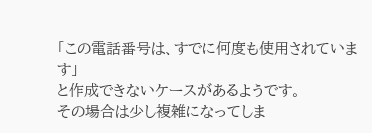「この電話番号は、すでに何度も使用されています」
と作成できないケースがあるようです。
その場合は少し複雑になってしま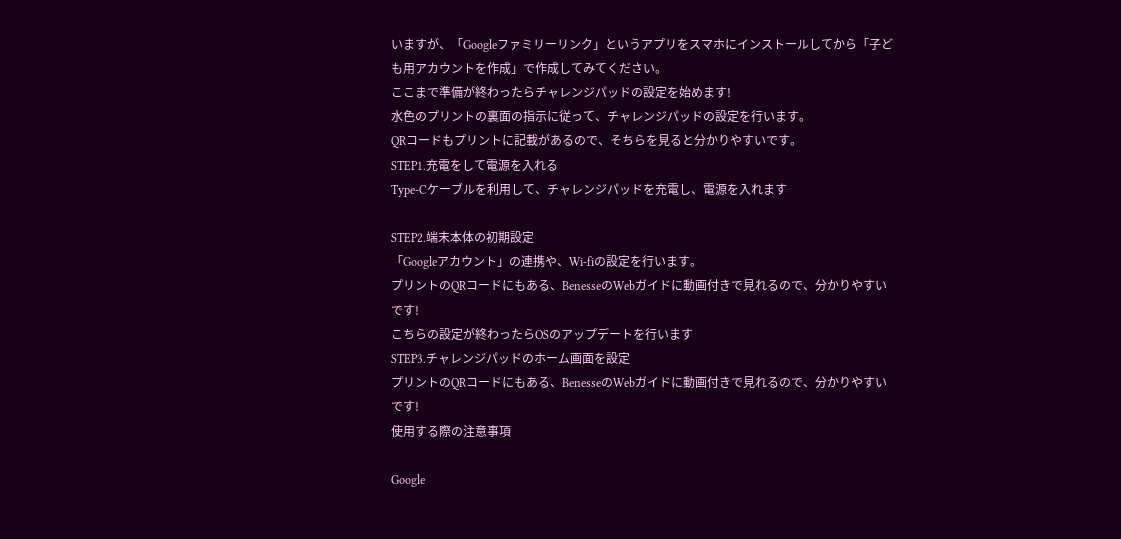いますが、「Googleファミリーリンク」というアプリをスマホにインストールしてから「子ども用アカウントを作成」で作成してみてください。
ここまで準備が終わったらチャレンジパッドの設定を始めます!
水色のプリントの裏面の指示に従って、チャレンジパッドの設定を行います。
QRコードもプリントに記載があるので、そちらを見ると分かりやすいです。
STEP1.充電をして電源を入れる
Type-Cケーブルを利用して、チャレンジパッドを充電し、電源を入れます

STEP2.端末本体の初期設定
「Googleアカウント」の連携や、Wi-fiの設定を行います。
プリントのQRコードにもある、BenesseのWebガイドに動画付きで見れるので、分かりやすいです!
こちらの設定が終わったらOSのアップデートを行います
STEP3.チャレンジパッドのホーム画面を設定
プリントのQRコードにもある、BenesseのWebガイドに動画付きで見れるので、分かりやすいです!
使用する際の注意事項

Google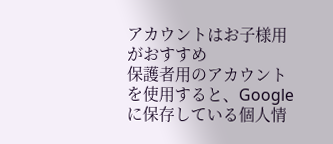アカウントはお子様用がおすすめ
保護者用のアカウントを使用すると、Googleに保存している個人情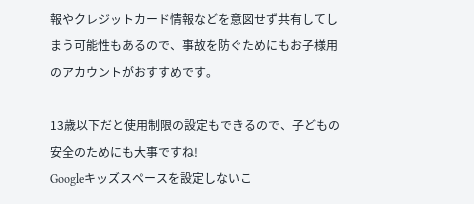報やクレジットカード情報などを意図せず共有してしまう可能性もあるので、事故を防ぐためにもお子様用のアカウントがおすすめです。

13歳以下だと使用制限の設定もできるので、子どもの安全のためにも大事ですね!
Googleキッズスペースを設定しないこ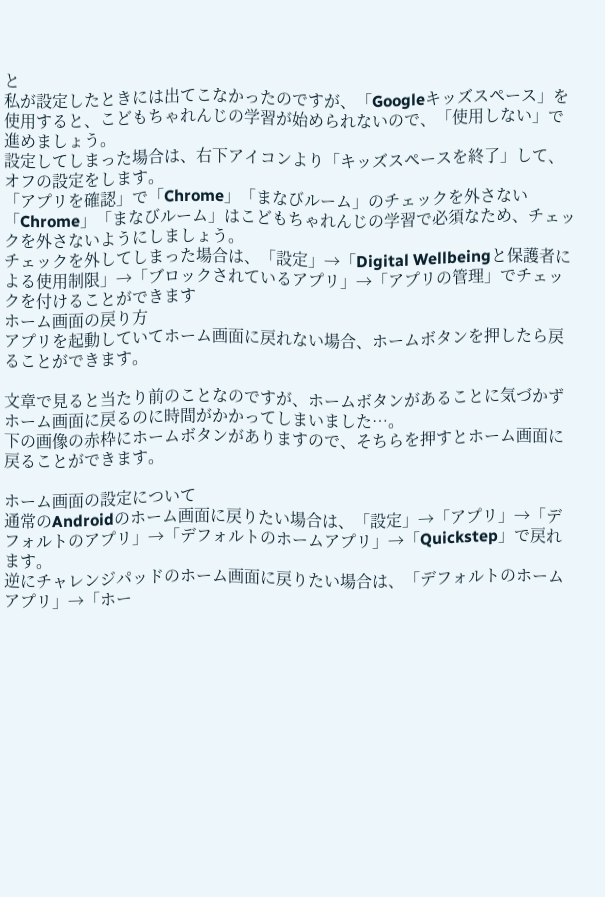と
私が設定したときには出てこなかったのですが、「Googleキッズスペース」を使用すると、こどもちゃれんじの学習が始められないので、「使用しない」で進めましょう。
設定してしまった場合は、右下アイコンより「キッズスペースを終了」して、オフの設定をします。
「アプリを確認」で「Chrome」「まなびルーム」のチェックを外さない
「Chrome」「まなびルーム」はこどもちゃれんじの学習で必須なため、チェックを外さないようにしましょう。
チェックを外してしまった場合は、「設定」→「Digital Wellbeingと保護者による使用制限」→「ブロックされているアプリ」→「アプリの管理」でチェックを付けることができます
ホーム画面の戻り方
アプリを起動していてホーム画面に戻れない場合、ホームボタンを押したら戻ることができます。

文章で見ると当たり前のことなのですが、ホームボタンがあることに気づかずホーム画面に戻るのに時間がかかってしまいました…。
下の画像の赤枠にホームボタンがありますので、そちらを押すとホーム画面に戻ることができます。

ホーム画面の設定について
通常のAndroidのホーム画面に戻りたい場合は、「設定」→「アプリ」→「デフォルトのアプリ」→「デフォルトのホームアプリ」→「Quickstep」で戻れます。
逆にチャレンジパッドのホーム画面に戻りたい場合は、「デフォルトのホームアプリ」→「ホー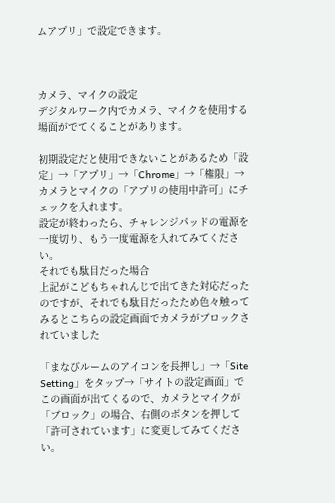ムアプリ」で設定できます。



カメラ、マイクの設定
デジタルワーク内でカメラ、マイクを使用する場面がでてくることがあります。

初期設定だと使用できないことがあるため「設定」→「アプリ」→「Chrome」→「権限」→カメラとマイクの「アプリの使用中許可」にチェックを入れます。
設定が終わったら、チャレンジパッドの電源を一度切り、もう一度電源を入れてみてください。
それでも駄目だった場合
上記がこどもちゃれんじで出てきた対応だったのですが、それでも駄目だったため色々触ってみるとこちらの設定画面でカメラがブロックされていました

「まなびルームのアイコンを長押し」→「Site Setting」をタップ→「サイトの設定画面」でこの画面が出てくるので、カメラとマイクが「ブロック」の場合、右側のボタンを押して「許可されています」に変更してみてください。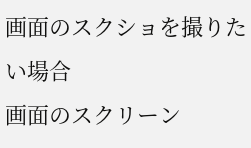画面のスクショを撮りたい場合
画面のスクリーン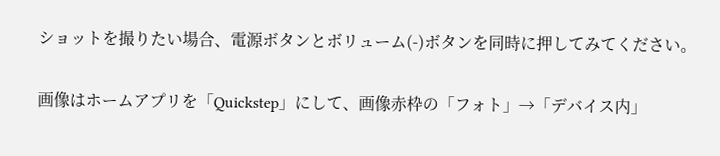ショットを撮りたい場合、電源ボタンとボリューム(-)ボタンを同時に押してみてください。

画像はホームアプリを「Quickstep」にして、画像赤枠の「フォト」→「デバイス内」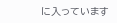に入っています